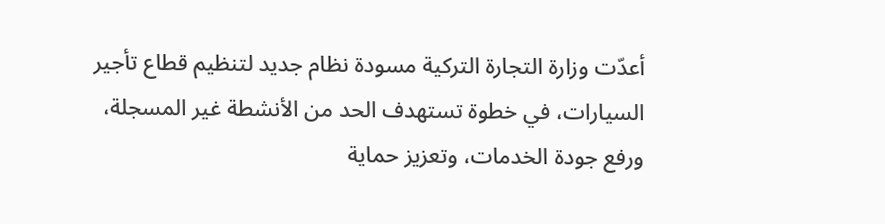أعدّت وزارة التجارة التركية مسودة نظام جديد لتنظيم قطاع تأجير السيارات، في خطوة تستهدف الحد من الأنشطة غير المسجلة، ورفع جودة الخدمات، وتعزيز حماية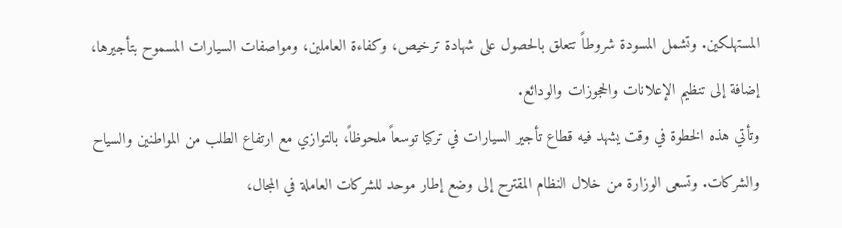المستهلكين. وتشمل المسودة شروطاً تتعلق بالحصول على شهادة ترخيص، وكفاءة العاملين، ومواصفات السيارات المسموح بتأجيرها، إضافة إلى تنظيم الإعلانات والحجوزات والودائع.
وتأتي هذه الخطوة في وقت يشهد فيه قطاع تأجير السيارات في تركيا توسعاً ملحوظاً، بالتوازي مع ارتفاع الطلب من المواطنين والسياح والشركات. وتسعى الوزارة من خلال النظام المقترح إلى وضع إطار موحد للشركات العاملة في المجال،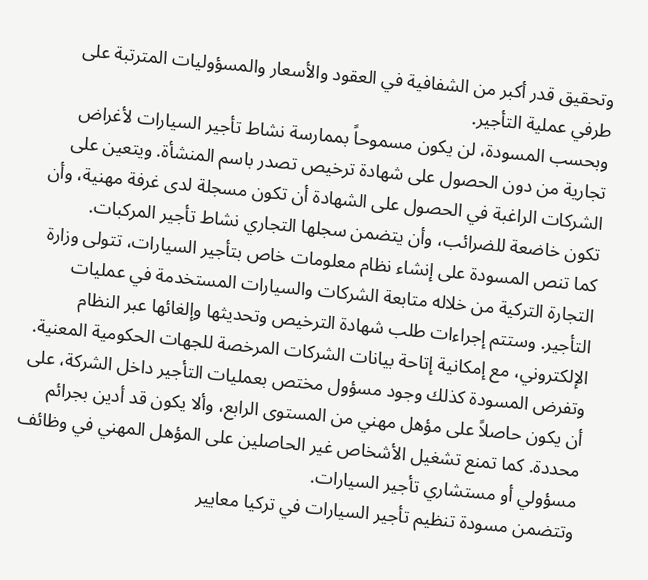وتحقيق قدر أكبر من الشفافية في العقود والأسعار والمسؤوليات المترتبة على طرفي عملية التأجير.
وبحسب المسودة، لن يكون مسموحاً بممارسة نشاط تأجير السيارات لأغراض تجارية من دون الحصول على شهادة ترخيص تصدر باسم المنشأة. ويتعين على الشركات الراغبة في الحصول على الشهادة أن تكون مسجلة لدى غرفة مهنية، وأن تكون خاضعة للضرائب، وأن يتضمن سجلها التجاري نشاط تأجير المركبات.
كما تنص المسودة على إنشاء نظام معلومات خاص بتأجير السيارات، تتولى وزارة التجارة التركية من خلاله متابعة الشركات والسيارات المستخدمة في عمليات التأجير. وستتم إجراءات طلب شهادة الترخيص وتحديثها وإلغائها عبر النظام الإلكتروني، مع إمكانية إتاحة بيانات الشركات المرخصة للجهات الحكومية المعنية.
وتفرض المسودة كذلك وجود مسؤول مختص بعمليات التأجير داخل الشركة، على أن يكون حاصلاً على مؤهل مهني من المستوى الرابع، وألا يكون قد أدين بجرائم محددة. كما تمنع تشغيل الأشخاص غير الحاصلين على المؤهل المهني في وظائف مسؤولي أو مستشاري تأجير السيارات.
وتتضمن مسودة تنظيم تأجير السيارات في تركيا معايير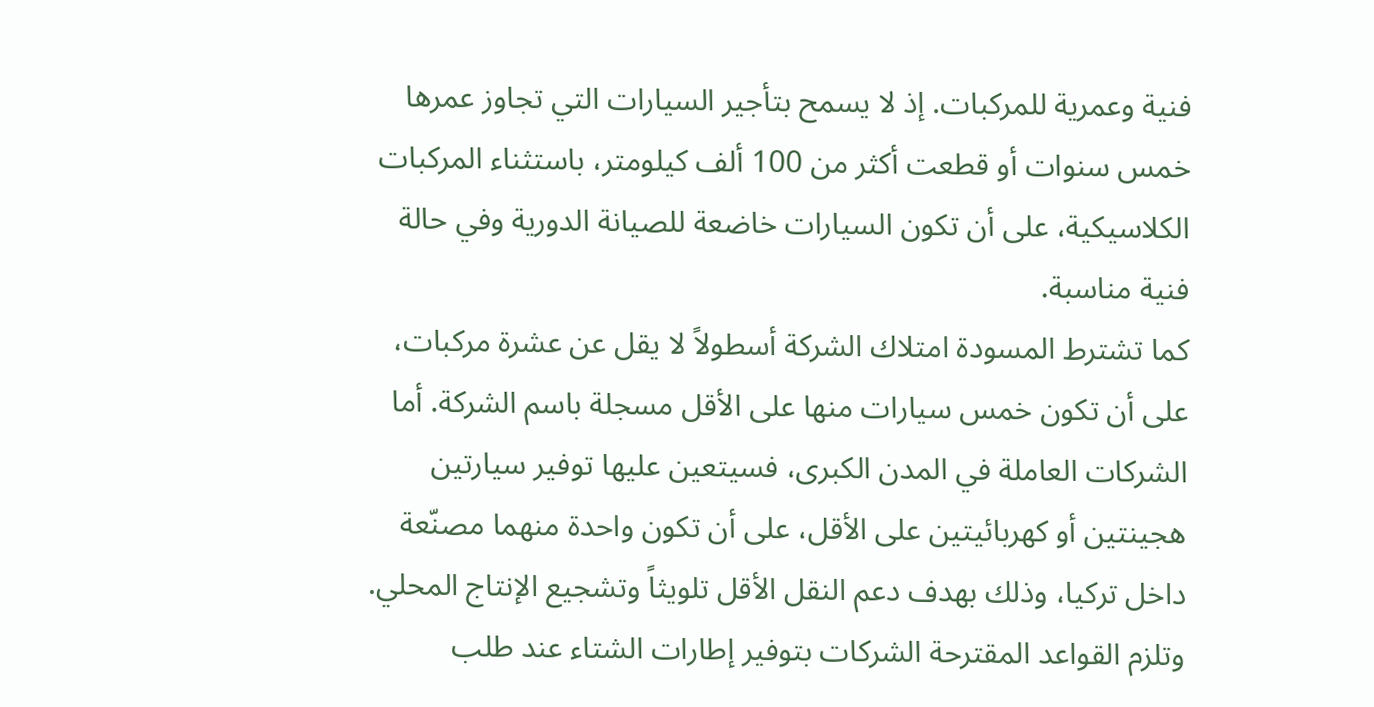فنية وعمرية للمركبات. إذ لا يسمح بتأجير السيارات التي تجاوز عمرها خمس سنوات أو قطعت أكثر من 100 ألف كيلومتر، باستثناء المركبات الكلاسيكية، على أن تكون السيارات خاضعة للصيانة الدورية وفي حالة فنية مناسبة.
كما تشترط المسودة امتلاك الشركة أسطولاً لا يقل عن عشرة مركبات، على أن تكون خمس سيارات منها على الأقل مسجلة باسم الشركة. أما الشركات العاملة في المدن الكبرى، فسيتعين عليها توفير سيارتين هجينتين أو كهربائيتين على الأقل، على أن تكون واحدة منهما مصنّعة داخل تركيا، وذلك بهدف دعم النقل الأقل تلويثاً وتشجيع الإنتاج المحلي.
وتلزم القواعد المقترحة الشركات بتوفير إطارات الشتاء عند طلب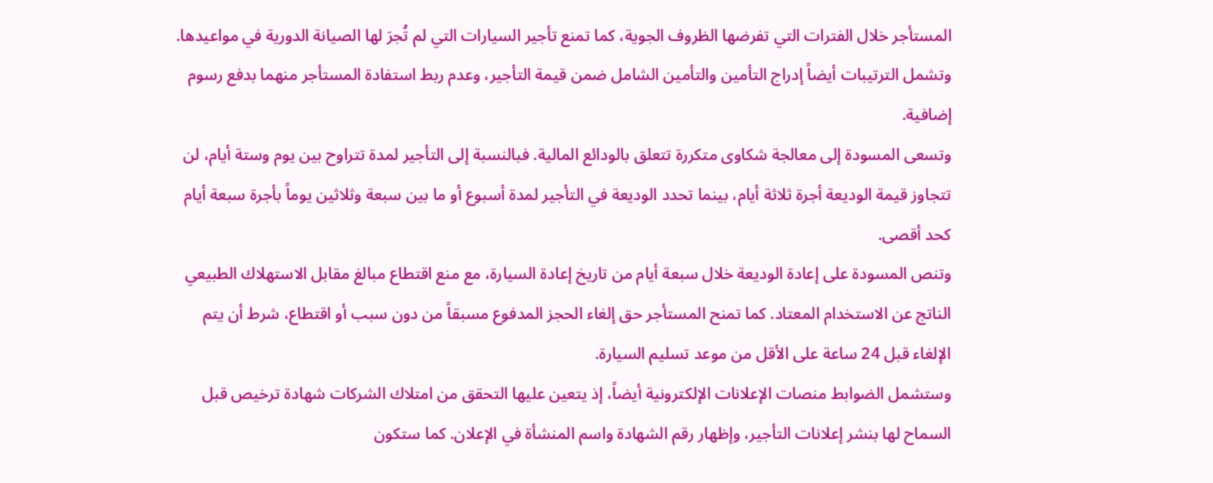المستأجر خلال الفترات التي تفرضها الظروف الجوية، كما تمنع تأجير السيارات التي لم تُجرَ لها الصيانة الدورية في مواعيدها. وتشمل الترتيبات أيضاً إدراج التأمين والتأمين الشامل ضمن قيمة التأجير، وعدم ربط استفادة المستأجر منهما بدفع رسوم إضافية.
وتسعى المسودة إلى معالجة شكاوى متكررة تتعلق بالودائع المالية. فبالنسبة إلى التأجير لمدة تتراوح بين يوم وستة أيام، لن تتجاوز قيمة الوديعة أجرة ثلاثة أيام، بينما تحدد الوديعة في التأجير لمدة أسبوع أو ما بين سبعة وثلاثين يوماً بأجرة سبعة أيام كحد أقصى.
وتنص المسودة على إعادة الوديعة خلال سبعة أيام من تاريخ إعادة السيارة، مع منع اقتطاع مبالغ مقابل الاستهلاك الطبيعي الناتج عن الاستخدام المعتاد. كما تمنح المستأجر حق إلغاء الحجز المدفوع مسبقاً من دون سبب أو اقتطاع، شرط أن يتم الإلغاء قبل 24 ساعة على الأقل من موعد تسليم السيارة.
وستشمل الضوابط منصات الإعلانات الإلكترونية أيضاً، إذ يتعين عليها التحقق من امتلاك الشركات شهادة ترخيص قبل السماح لها بنشر إعلانات التأجير، وإظهار رقم الشهادة واسم المنشأة في الإعلان. كما ستكون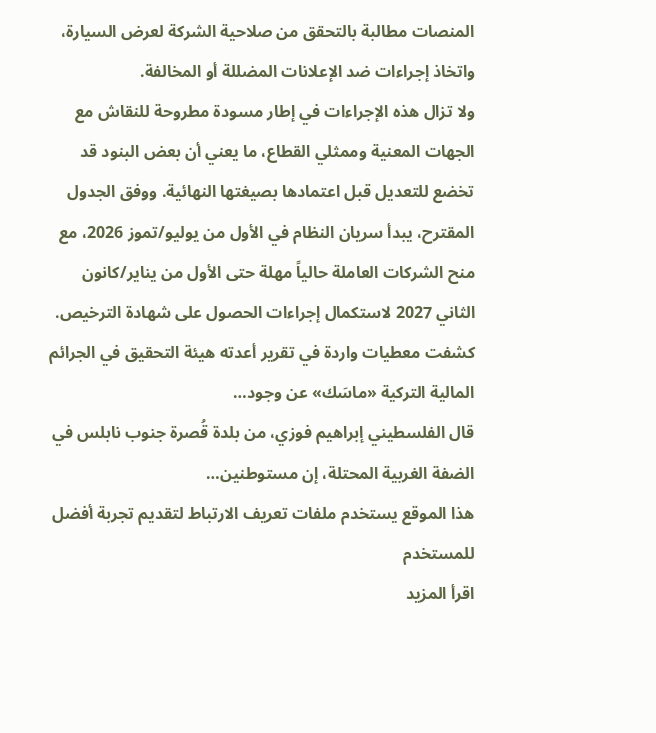المنصات مطالبة بالتحقق من صلاحية الشركة لعرض السيارة، واتخاذ إجراءات ضد الإعلانات المضللة أو المخالفة.
ولا تزال هذه الإجراءات في إطار مسودة مطروحة للنقاش مع الجهات المعنية وممثلي القطاع، ما يعني أن بعض البنود قد تخضع للتعديل قبل اعتمادها بصيغتها النهائية. ووفق الجدول المقترح، يبدأ سريان النظام في الأول من يوليو/تموز 2026، مع منح الشركات العاملة حالياً مهلة حتى الأول من يناير/كانون الثاني 2027 لاستكمال إجراءات الحصول على شهادة الترخيص.
كشفت معطيات واردة في تقرير أعدته هيئة التحقيق في الجرائم المالية التركية «ماسَك» عن وجود…
قال الفلسطيني إبراهيم فوزي، من بلدة قُصرة جنوب نابلس في الضفة الغربية المحتلة، إن مستوطنين…
هذا الموقع يستخدم ملفات تعريف الارتباط لتقديم تجربة أفضل للمستخدم
اقرأ المزيد